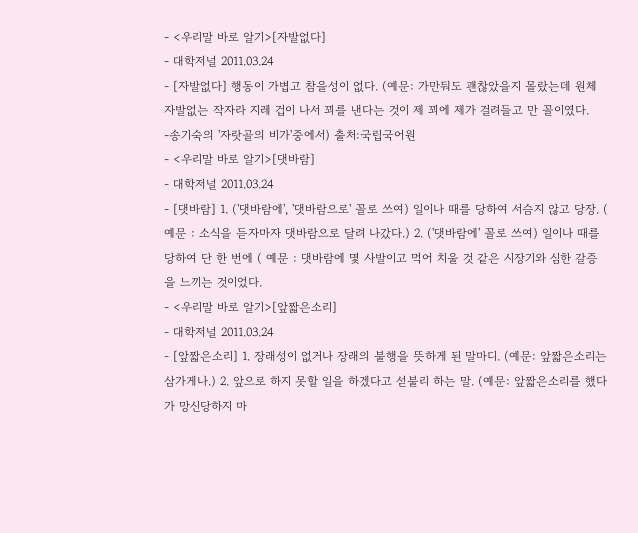- <우리말 바로 알기>[자발없다]
- 대학저널 2011.03.24
- [자발없다] 행동이 가볍고 참을성이 없다. (예문: 가만둬도 괜찮았을지 몰랐는데 원체 자발없는 작자라 지레 겁이 나서 꾀를 낸다는 것이 제 꾀에 제가 걸려들고 만 꼴이였다. -송기숙의 '자랏골의 비가'중에서) 출처:국립국어원
- <우리말 바로 알기>[댓바람]
- 대학저널 2011.03.24
- [댓바람] 1. ('댓바람에', '댓바람으로' 꼴로 쓰여) 일이나 때를 당하여 서슴지 않고 당장. ( 예문 : 소식을 듣자마자 댓바람으로 달려 나갔다.) 2. ('댓바람에' 꼴로 쓰여) 일이나 때를 당하여 단 한 번에 ( 예문 : 댓바람에 몇 사발이고 먹어 치울 것 같은 시장기와 심한 갈증을 느끼는 것이었다.
- <우리말 바로 알기>[앞짧은소리]
- 대학저널 2011.03.24
- [앞짧은소리] 1. 장래성이 없거나 장래의 불행을 뜻하게 된 말마디. (예문: 앞짧은소리는 삼가게나.) 2. 앞으로 하지 못할 일을 하겠다고 섣불리 하는 말. (예문: 앞짧은소리를 했다가 망신당하지 마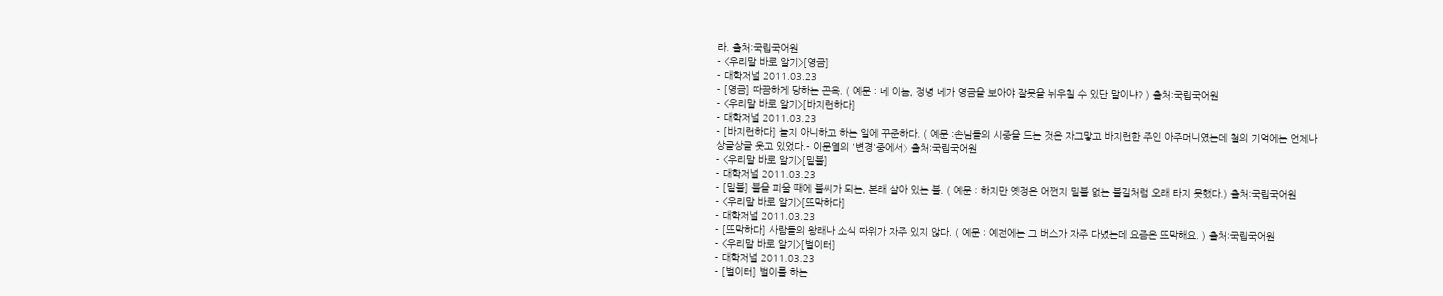라. 출처:국립국어원
- <우리말 바로 알기>[영금]
- 대학저널 2011.03.23
- [영금] 따끔하게 당하는 곤욕. ( 예문 : 네 이놈, 정녕 네가 영금을 보아야 잘못을 뉘우칠 수 있단 말이냐? ) 출처:국립국어원
- <우리말 바로 알기>[바지런하다]
- 대학저널 2011.03.23
- [바지런하다] 놀지 아니하고 하는 일에 꾸준하다. ( 예문 :손님들의 시중을 드는 것은 자그맣고 바지런한 주인 아주머니였는데 철의 기억에는 언제나 상글상글 웃고 있었다.- 이문열의 '변경'중에서〉 출처:국립국어원
- <우리말 바로 알기>[밑불]
- 대학저널 2011.03.23
- [밑불] 불을 피울 때에 불씨가 되는, 본래 살아 있는 불. ( 예문 : 하지만 옛정은 어쩐지 밑불 없는 불길처럼 오래 타지 못했다.) 출처:국립국어원
- <우리말 바로 알기>[뜨막하다]
- 대학저널 2011.03.23
- [뜨막하다] 사람들의 왕래나 소식 따위가 자주 있지 않다. ( 예문 : 예전에는 그 버스가 자주 다녔는데 요즘은 뜨막해요. ) 출처:국립국어원
- <우리말 바로 알기>[벌이터]
- 대학저널 2011.03.23
- [벌이터] 벌이를 하는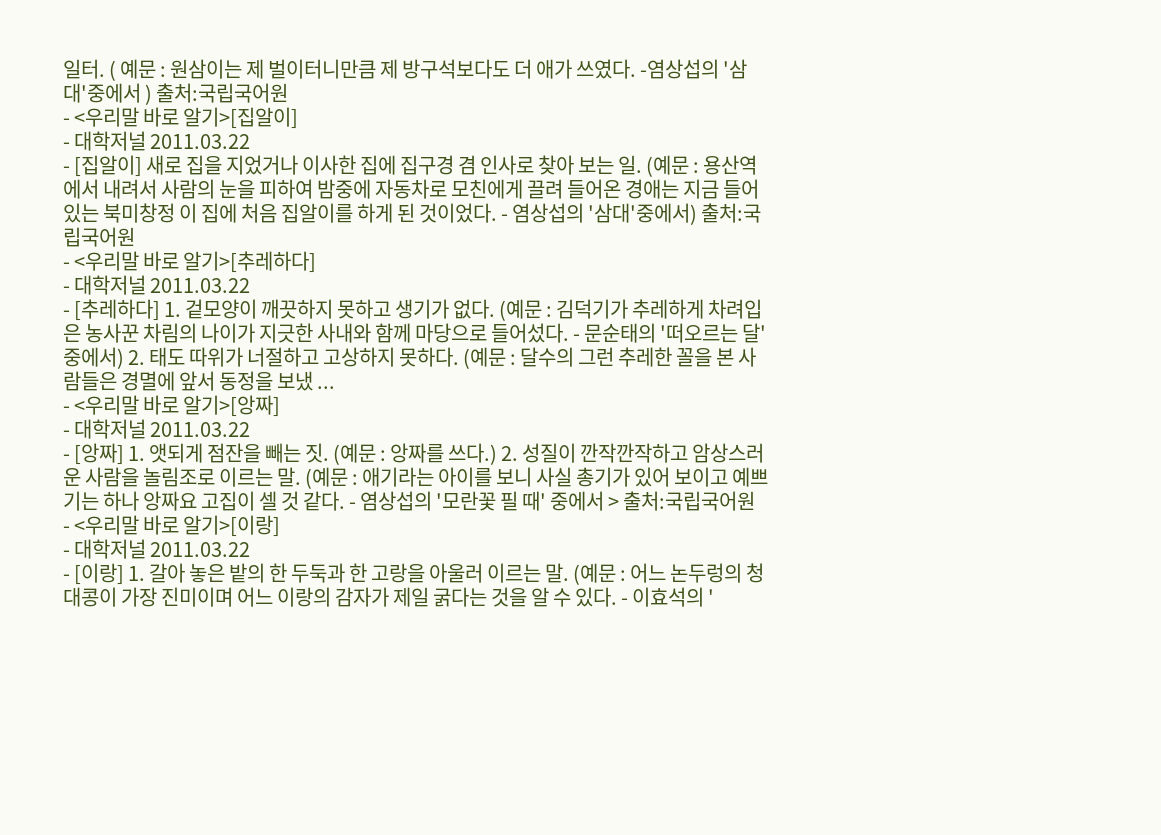일터. ( 예문 : 원삼이는 제 벌이터니만큼 제 방구석보다도 더 애가 쓰였다. -염상섭의 '삼대'중에서 ) 출처:국립국어원
- <우리말 바로 알기>[집알이]
- 대학저널 2011.03.22
- [집알이] 새로 집을 지었거나 이사한 집에 집구경 겸 인사로 찾아 보는 일. (예문 : 용산역에서 내려서 사람의 눈을 피하여 밤중에 자동차로 모친에게 끌려 들어온 경애는 지금 들어 있는 북미창정 이 집에 처음 집알이를 하게 된 것이었다. - 염상섭의 '삼대'중에서) 출처:국립국어원
- <우리말 바로 알기>[추레하다]
- 대학저널 2011.03.22
- [추레하다] 1. 겉모양이 깨끗하지 못하고 생기가 없다. (예문 : 김덕기가 추레하게 차려입은 농사꾼 차림의 나이가 지긋한 사내와 함께 마당으로 들어섰다. - 문순태의 '떠오르는 달' 중에서) 2. 태도 따위가 너절하고 고상하지 못하다. (예문 : 달수의 그런 추레한 꼴을 본 사람들은 경멸에 앞서 동정을 보냈 ...
- <우리말 바로 알기>[앙짜]
- 대학저널 2011.03.22
- [앙짜] 1. 앳되게 점잔을 빼는 짓. (예문 : 앙짜를 쓰다.) 2. 성질이 깐작깐작하고 암상스러운 사람을 놀림조로 이르는 말. (예문 : 애기라는 아이를 보니 사실 총기가 있어 보이고 예쁘기는 하나 앙짜요 고집이 셀 것 같다. - 염상섭의 '모란꽃 필 때' 중에서 > 출처:국립국어원
- <우리말 바로 알기>[이랑]
- 대학저널 2011.03.22
- [이랑] 1. 갈아 놓은 밭의 한 두둑과 한 고랑을 아울러 이르는 말. (예문 : 어느 논두렁의 청대콩이 가장 진미이며 어느 이랑의 감자가 제일 굵다는 것을 알 수 있다. - 이효석의 '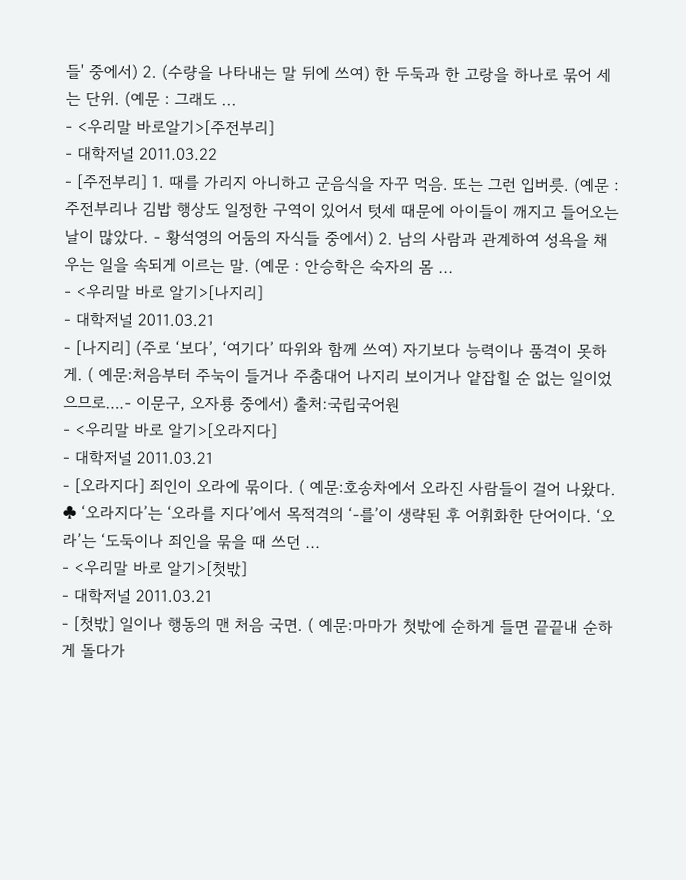들' 중에서) 2. (수량을 나타내는 말 뒤에 쓰여) 한 두둑과 한 고랑을 하나로 묶어 세는 단위. (예문 : 그래도 ...
- <우리말 바로알기>[주전부리]
- 대학저널 2011.03.22
- [주전부리] 1. 때를 가리지 아니하고 군음식을 자꾸 먹음. 또는 그런 입버릇. (예문 : 주전부리나 김밥 행상도 일정한 구역이 있어서 텃세 때문에 아이들이 깨지고 들어오는 날이 많았다. - 황석영의 어둠의 자식들 중에서) 2. 남의 사람과 관계하여 성욕을 채우는 일을 속되게 이르는 말. (예문 : 안승학은 숙자의 몸 ...
- <우리말 바로 알기>[나지리]
- 대학저널 2011.03.21
- [나지리] (주로 ‘보다’, ‘여기다’ 따위와 함께 쓰여) 자기보다 능력이나 품격이 못하게. ( 예문:처음부터 주눅이 들거나 주춤대어 나지리 보이거나 얕잡힐 순 없는 일이었으므로….- 이문구, 오자룡 중에서) 출처:국립국어원
- <우리말 바로 알기>[오라지다]
- 대학저널 2011.03.21
- [오라지다] 죄인이 오라에 묶이다. ( 예문:호송차에서 오라진 사람들이 걸어 나왔다. ♣ ‘오라지다’는 ‘오라를 지다’에서 목적격의 ‘-를’이 생략된 후 어휘화한 단어이다. ‘오라’는 ‘도둑이나 죄인을 묶을 때 쓰던 ...
- <우리말 바로 알기>[첫밗]
- 대학저널 2011.03.21
- [첫밗] 일이나 행동의 맨 처음 국면. ( 예문:마마가 첫밗에 순하게 들면 끝끝내 순하게 돌다가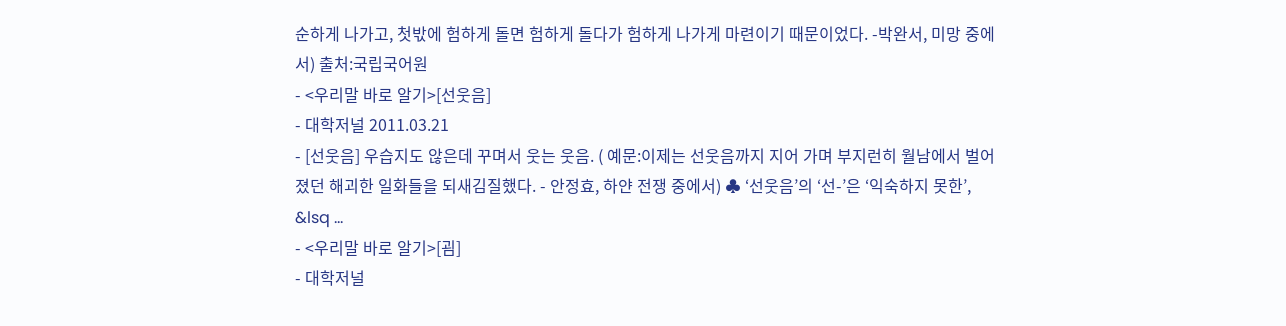순하게 나가고, 첫밗에 험하게 돌면 험하게 돌다가 험하게 나가게 마련이기 때문이었다. -박완서, 미망 중에서) 출처:국립국어원
- <우리말 바로 알기>[선웃음]
- 대학저널 2011.03.21
- [선웃음] 우습지도 않은데 꾸며서 웃는 웃음. ( 예문:이제는 선웃음까지 지어 가며 부지런히 월남에서 벌어졌던 해괴한 일화들을 되새김질했다. - 안정효, 하얀 전쟁 중에서) ♣ ‘선웃음’의 ‘선-’은 ‘익숙하지 못한’, &lsq ...
- <우리말 바로 알기>[굄]
- 대학저널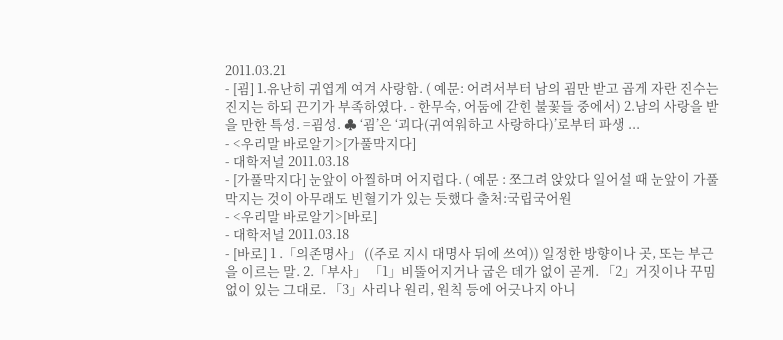2011.03.21
- [굄] 1.유난히 귀엽게 여겨 사랑함. ( 예문: 어려서부터 남의 굄만 받고 곱게 자란 진수는 진지는 하되 끈기가 부족하였다. - 한무숙, 어둠에 갇힌 불꽃들 중에서) 2.남의 사랑을 받을 만한 특성. =굄성. ♣ ‘굄’은 ‘괴다(귀여워하고 사랑하다)’로부터 파생 ...
- <우리말 바로알기>[가풀막지다]
- 대학저널 2011.03.18
- [가풀막지다] 눈앞이 아찔하며 어지럽다. ( 예문 : 쪼그려 앉았다 일어설 때 눈앞이 가풀막지는 것이 아무래도 빈혈기가 있는 듯했다 출처:국립국어원
- <우리말 바로알기>[바로]
- 대학저널 2011.03.18
- [바로] 1 .「의존명사」 ((주로 지시 대명사 뒤에 쓰여)) 일정한 방향이나 곳, 또는 부근을 이르는 말. 2.「부사」 「1」비뚤어지거나 굽은 데가 없이 곧게. 「2」거짓이나 꾸밈없이 있는 그대로. 「3」사리나 원리, 원칙 등에 어긋나지 아니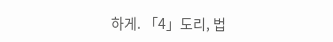하게. 「4」도리, 법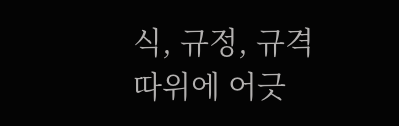식, 규정, 규격 따위에 어긋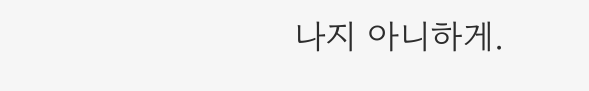나지 아니하게.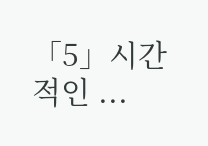「5」시간적인 ...